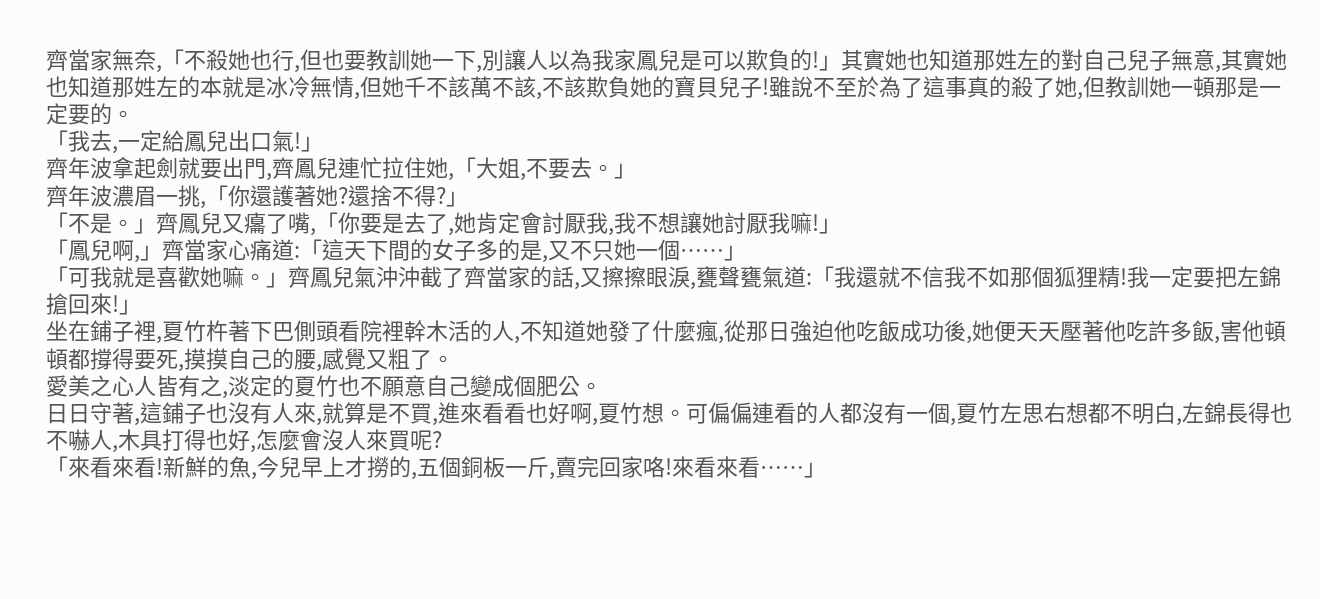齊當家無奈,「不殺她也行,但也要教訓她一下,別讓人以為我家鳳兒是可以欺負的!」其實她也知道那姓左的對自己兒子無意,其實她也知道那姓左的本就是冰冷無情,但她千不該萬不該,不該欺負她的寶貝兒子!雖說不至於為了這事真的殺了她,但教訓她一頓那是一定要的。
「我去,一定給鳳兒出口氣!」
齊年波拿起劍就要出門,齊鳳兒連忙拉住她,「大姐,不要去。」
齊年波濃眉一挑,「你還護著她?還捨不得?」
「不是。」齊鳳兒又癟了嘴,「你要是去了,她肯定會討厭我,我不想讓她討厭我嘛!」
「鳳兒啊,」齊當家心痛道:「這天下間的女子多的是,又不只她一個……」
「可我就是喜歡她嘛。」齊鳳兒氣沖沖截了齊當家的話,又擦擦眼淚,甕聲甕氣道:「我還就不信我不如那個狐狸精!我一定要把左錦搶回來!」
坐在鋪子裡,夏竹杵著下巴側頭看院裡幹木活的人,不知道她發了什麼瘋,從那日強迫他吃飯成功後,她便天天壓著他吃許多飯,害他頓頓都撐得要死,摸摸自己的腰,感覺又粗了。
愛美之心人皆有之,淡定的夏竹也不願意自己變成個肥公。
日日守著,這鋪子也沒有人來,就算是不買,進來看看也好啊,夏竹想。可偏偏連看的人都沒有一個,夏竹左思右想都不明白,左錦長得也不嚇人,木具打得也好,怎麼會沒人來買呢?
「來看來看!新鮮的魚,今兒早上才撈的,五個銅板一斤,賣完回家咯!來看來看……」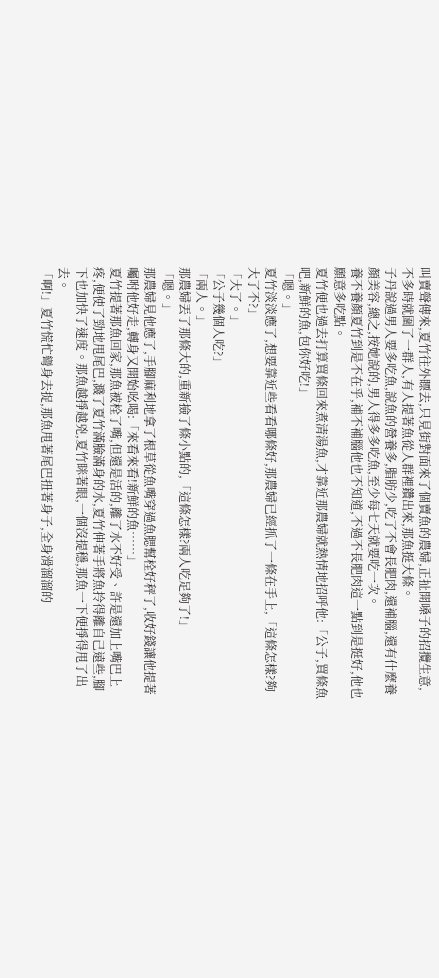叫賣聲傳來,夏竹往外瞟去,只見街對面來了個賣魚的農婦,正扯開嗓子的招攬生意,不多時就圍了一群人,有人提著魚從人群裡鑽出來,那魚挺大條。
子丹說過男人要多吃魚,說魚的營養多,脂肪少,吃了不會長肥肉,還補腦,還有什麼養顏美容,總之,按她說的,男人得多多吃魚,至少每七天就要吃一次。
養不養顏夏竹到是不在乎,補不補腦他也不知道,不過不長肥肉這一點到是挺好,他也願意多吃點。
夏竹便也過去打算買條回來煮清湯魚,才靠近那農婦就熱情地招呼他:「公子,買條魚吧,新鮮的魚,包你好吃!」
「嗯。」
夏竹淡淡應了,想要靠近些看看哪條好,那農婦已經抓了一條在手上,「這條怎樣?夠大了不?」
「大了。」
「公子幾個人吃?」
「兩人。」
那農婦丟了那條大的,重新撿了條小點的,「這條怎樣?兩人吃足夠了!」
「嗯。」
那農婦見他應了,手腳麻利地拿了根草從魚嘴穿過魚腮幫栓好秤了,收好錢讓他提著囑咐他好走,轉身又開始吆喝:「來看來看!新鮮的魚……」
夏竹提著那魚回家,那魚被栓了嘴,但還是活的,離了水不好受、許是還加上嘴巴上疼,便使了勁地甩尾巴,濺了夏竹滿臉滿身的水,夏竹伸著手將魚拎得離自己遠些,腳下也加快了速度。那魚越掙越兇,夏竹眯著眼,一個沒提穩,那魚一下便掙得甩了出去。
「啊!」夏竹慌忙彎身去捉,那魚甩著尾巴扭著身子,全身滑溜溜的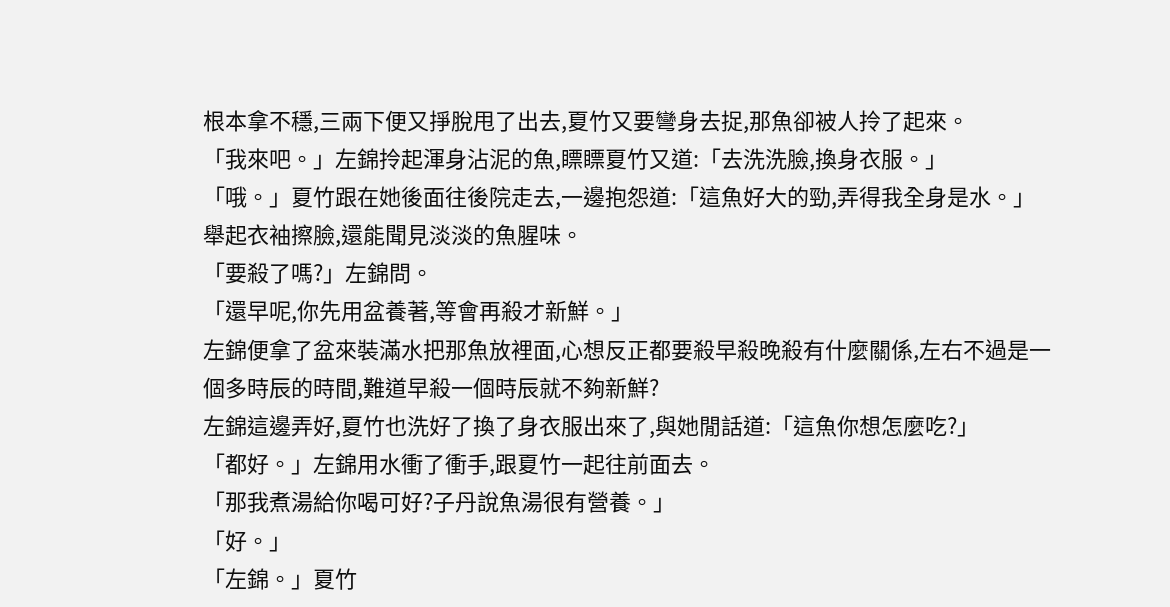根本拿不穩,三兩下便又掙脫甩了出去,夏竹又要彎身去捉,那魚卻被人拎了起來。
「我來吧。」左錦拎起渾身沾泥的魚,瞟瞟夏竹又道:「去洗洗臉,換身衣服。」
「哦。」夏竹跟在她後面往後院走去,一邊抱怨道:「這魚好大的勁,弄得我全身是水。」舉起衣袖擦臉,還能聞見淡淡的魚腥味。
「要殺了嗎?」左錦問。
「還早呢,你先用盆養著,等會再殺才新鮮。」
左錦便拿了盆來裝滿水把那魚放裡面,心想反正都要殺早殺晚殺有什麼關係,左右不過是一個多時辰的時間,難道早殺一個時辰就不夠新鮮?
左錦這邊弄好,夏竹也洗好了換了身衣服出來了,與她閒話道:「這魚你想怎麼吃?」
「都好。」左錦用水衝了衝手,跟夏竹一起往前面去。
「那我煮湯給你喝可好?子丹說魚湯很有營養。」
「好。」
「左錦。」夏竹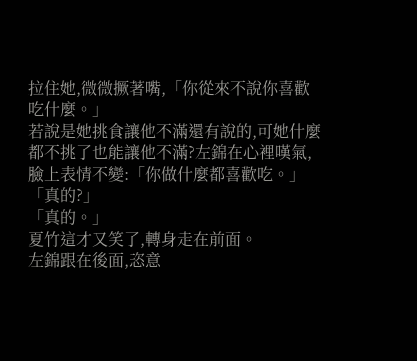拉住她,微微撅著嘴,「你從來不說你喜歡吃什麼。」
若說是她挑食讓他不滿還有說的,可她什麼都不挑了也能讓他不滿?左錦在心裡嘆氣,臉上表情不變:「你做什麼都喜歡吃。」
「真的?」
「真的。」
夏竹這才又笑了,轉身走在前面。
左錦跟在後面,恣意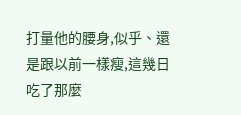打量他的腰身,似乎、還是跟以前一樣瘦,這幾日吃了那麼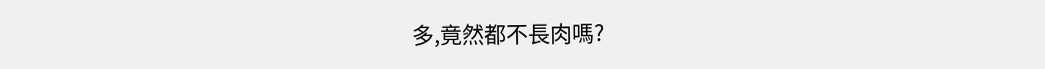多,竟然都不長肉嗎?